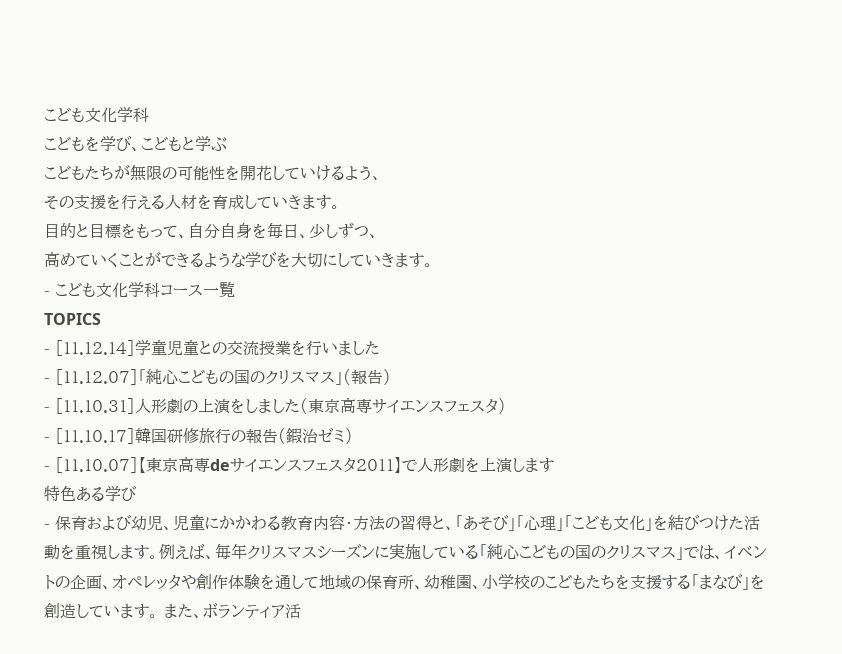こども文化学科
こどもを学び、こどもと学ぶ
こどもたちが無限の可能性を開花していけるよう、
その支援を行える人材を育成していきます。
目的と目標をもって、自分自身を毎日、少しずつ、
高めていくことができるような学びを大切にしていきます。
- こども文化学科コース一覧
TOPICS
- [11.12.14]学童児童との交流授業を行いました
- [11.12.07]「純心こどもの国のクリスマス」(報告)
- [11.10.31]人形劇の上演をしました(東京高専サイエンスフェスタ)
- [11.10.17]韓国研修旅行の報告(鍜治ゼミ)
- [11.10.07]【東京高専deサイエンスフェスタ2011】で人形劇を上演します
特色ある学び
- 保育および幼児、児童にかかわる教育内容・方法の習得と、「あそび」「心理」「こども文化」を結びつけた活動を重視します。例えば、毎年クリスマスシーズンに実施している「純心こどもの国のクリスマス」では、イベントの企画、オペレッタや創作体験を通して地域の保育所、幼稚園、小学校のこどもたちを支援する「まなび」を創造しています。 また、ボランティア活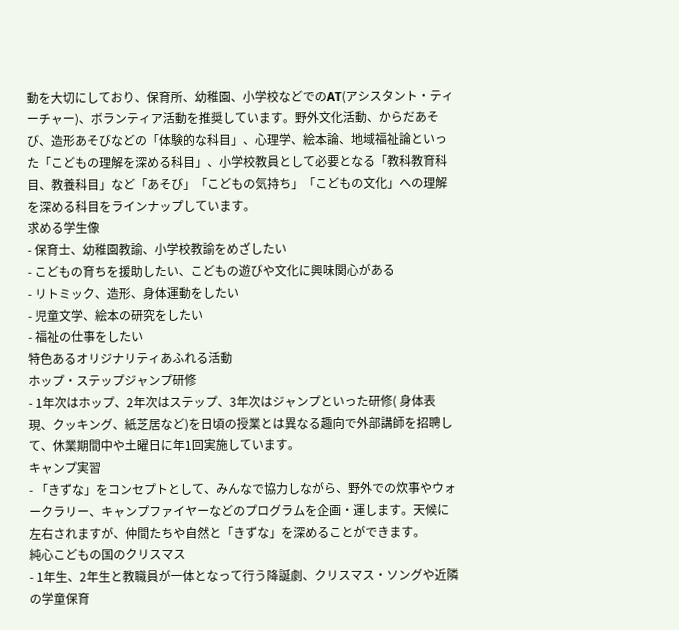動を大切にしており、保育所、幼稚園、小学校などでのAT(アシスタント・ティーチャー)、ボランティア活動を推奨しています。野外文化活動、からだあそび、造形あそびなどの「体験的な科目」、心理学、絵本論、地域福祉論といった「こどもの理解を深める科目」、小学校教員として必要となる「教科教育科目、教養科目」など「あそび」「こどもの気持ち」「こどもの文化」への理解を深める科目をラインナップしています。
求める学生像
- 保育士、幼稚園教諭、小学校教諭をめざしたい
- こどもの育ちを援助したい、こどもの遊びや文化に興味関心がある
- リトミック、造形、身体運動をしたい
- 児童文学、絵本の研究をしたい
- 福祉の仕事をしたい
特色あるオリジナリティあふれる活動
ホップ・ステップジャンプ研修
- 1年次はホップ、2年次はステップ、3年次はジャンプといった研修( 身体表現、クッキング、紙芝居など)を日頃の授業とは異なる趣向で外部講師を招聘して、休業期間中や土曜日に年1回実施しています。
キャンプ実習
- 「きずな」をコンセプトとして、みんなで協力しながら、野外での炊事やウォークラリー、キャンプファイヤーなどのプログラムを企画・運します。天候に左右されますが、仲間たちや自然と「きずな」を深めることができます。
純心こどもの国のクリスマス
- 1年生、2年生と教職員が一体となって行う降誕劇、クリスマス・ソングや近隣の学童保育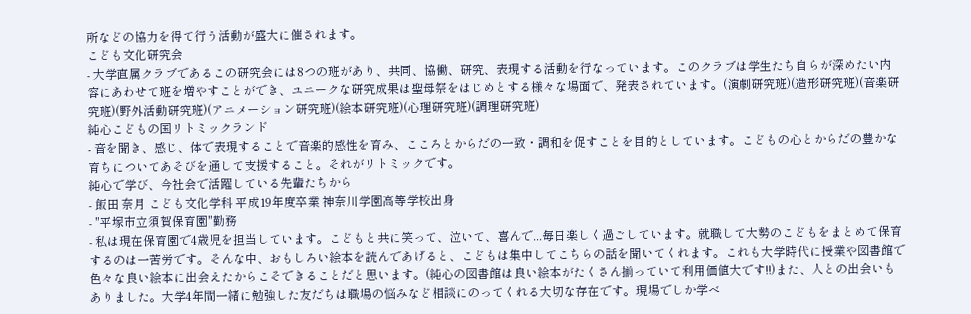所などの協力を得て行う活動が盛大に催されます。
こども文化研究会
- 大学直属クラブであるこの研究会には8つの班があり、共同、協働、研究、表現する活動を行なっています。このクラブは学生たち自らが深めたい内容にあわせて班を増やすことができ、ユニークな研究成果は聖母祭をはじめとする様々な場面で、発表されています。(演劇研究班)(造形研究班)(音楽研究班)(野外活動研究班)(アニメーション研究班)(絵本研究班)(心理研究班)(調理研究班)
純心こどもの国リトミックランド
- 音を聞き、感じ、体で表現することで音楽的感性を育み、こころとからだの一致・調和を促すことを目的としています。こどもの心とからだの豊かな育ちについてあそびを通して支援すること。それがリトミックです。
純心で学び、今社会で活躍している先輩たちから
- 飯田 奈月 こども文化学科 平成19年度卒業 神奈川学園高等学校出身
- "平塚市立須賀保育園"勤務
- 私は現在保育園で4歳児を担当しています。こどもと共に笑って、泣いて、喜んで...毎日楽しく過ごしています。就職して大勢のこどもをまとめて保育するのは一苦労です。そんな中、おもしろい絵本を読んであげると、こどもは集中してこちらの話を聞いてくれます。これも大学時代に授業や図書館で色々な良い絵本に出会えたからこそできることだと思います。(純心の図書館は良い絵本がたくさん揃っていて利用価値大です!!)また、人との出会いもありました。大学4年間一緒に勉強した友だちは職場の悩みなど相談にのってくれる大切な存在です。現場でしか学べ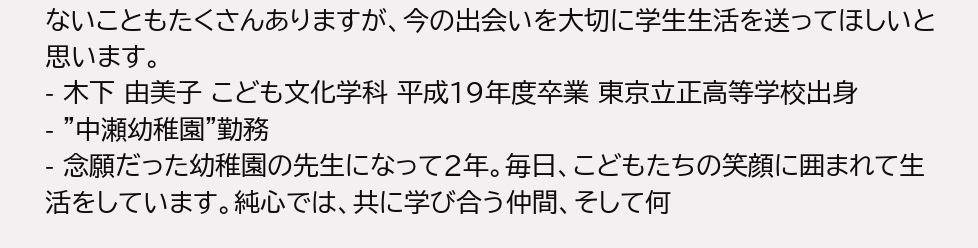ないこともたくさんありますが、今の出会いを大切に学生生活を送ってほしいと思います。
- 木下 由美子 こども文化学科 平成19年度卒業 東京立正高等学校出身
- "中瀬幼稚園"勤務
- 念願だった幼稚園の先生になって2年。毎日、こどもたちの笑顔に囲まれて生活をしています。純心では、共に学び合う仲間、そして何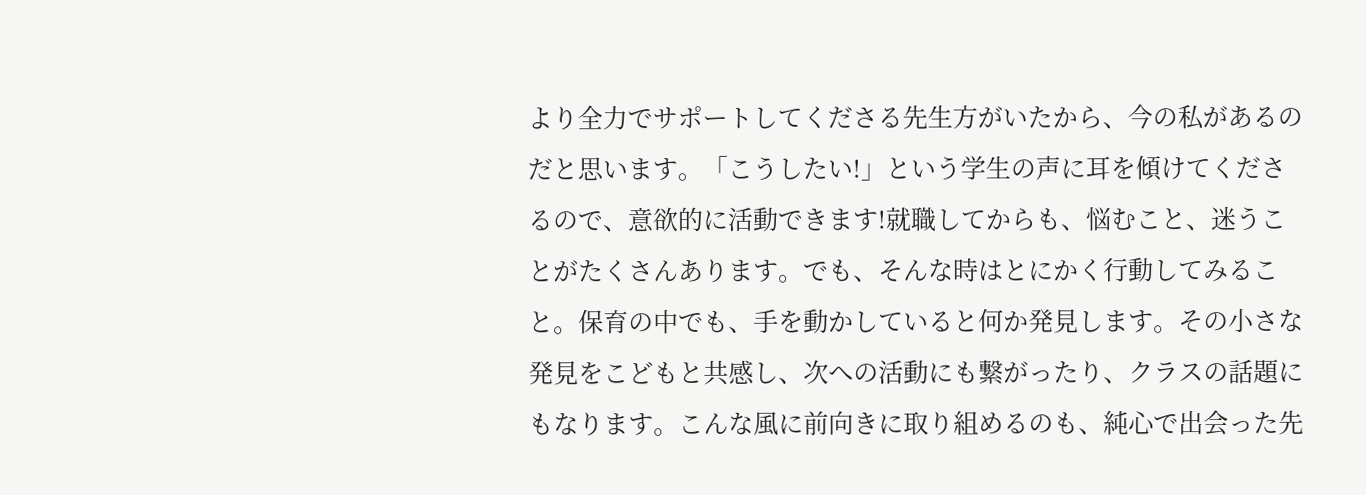より全力でサポートしてくださる先生方がいたから、今の私があるのだと思います。「こうしたい!」という学生の声に耳を傾けてくださるので、意欲的に活動できます!就職してからも、悩むこと、迷うことがたくさんあります。でも、そんな時はとにかく行動してみること。保育の中でも、手を動かしていると何か発見します。その小さな発見をこどもと共感し、次への活動にも繋がったり、クラスの話題にもなります。こんな風に前向きに取り組めるのも、純心で出会った先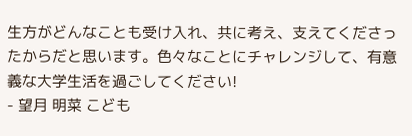生方がどんなことも受け入れ、共に考え、支えてくださったからだと思います。色々なことにチャレンジして、有意義な大学生活を過ごしてください!
- 望月 明菜 こども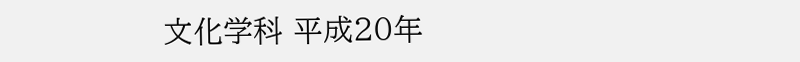文化学科 平成20年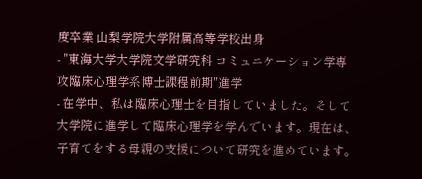度卒業 山梨学院大学附属高等学校出身
- "東海大学大学院文学研究科 コミュニケーション学専 攻臨床心理学系博士課程前期"進学
- 在学中、私は臨床心理士を目指していました。そして大学院に進学して臨床心理学を学んでいます。現在は、子育てをする母親の支援について研究を進めています。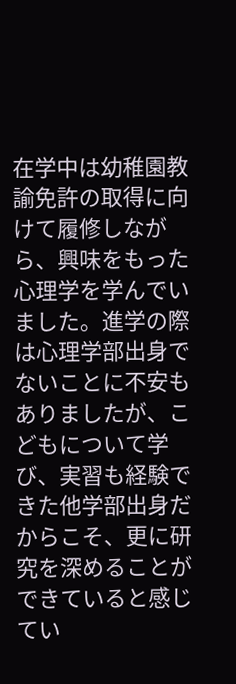在学中は幼稚園教諭免許の取得に向けて履修しながら、興味をもった心理学を学んでいました。進学の際は心理学部出身でないことに不安もありましたが、こどもについて学び、実習も経験できた他学部出身だからこそ、更に研究を深めることができていると感じてい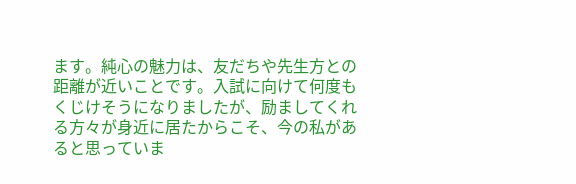ます。純心の魅力は、友だちや先生方との距離が近いことです。入試に向けて何度もくじけそうになりましたが、励ましてくれる方々が身近に居たからこそ、今の私があると思っていま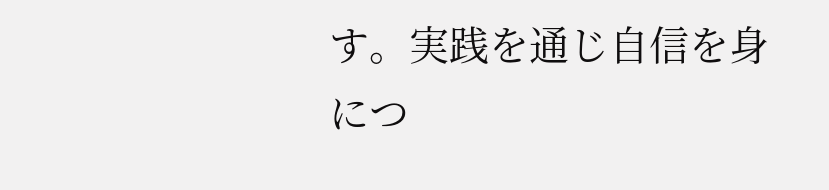す。実践を通じ自信を身につ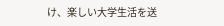け、楽しい大学生活を送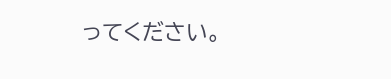ってください。